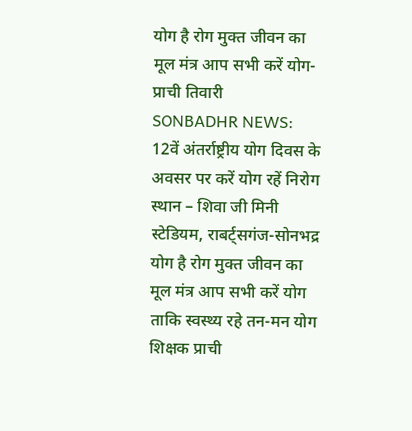योग है रोग मुक्त जीवन का मूल मंत्र आप सभी करें योग- प्राची तिवारी
SONBADHR NEWS: 12वें अंतर्राष्ट्रीय योग दिवस के अवसर पर करें योग रहें निरोग स्थान – शिवा जी मिनी स्टेडियम, राबर्ट्सगंज-सोनभद्र योग है रोग मुक्त जीवन का मूल मंत्र आप सभी करें योग ताकि स्वस्थ्य रहे तन-मन योग शिक्षक प्राची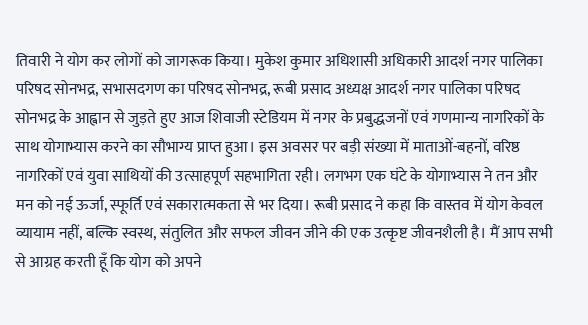तिवारी ने योग कर लोगों को जागरूक किया। मुकेश कुमार अधिशासी अधिकारी आदर्श नगर पालिका परिषद सोनभद्र, सभासदगण का परिषद सोनभद्र, रूबी प्रसाद अध्यक्ष आदर्श नगर पालिका परिषद सोनभद्र के आह्वान से जुड़ते हुए आज शिवाजी स्टेडियम में नगर के प्रबुद्धजनों एवं गणमान्य नागरिकों के साथ योगाभ्यास करने का सौभाग्य प्राप्त हुआ। इस अवसर पर बड़ी संख्या में माताओं-बहनों, वरिष्ठ नागरिकों एवं युवा साथियों की उत्साहपूर्ण सहभागिता रही। लगभग एक घंटे के योगाभ्यास ने तन और मन को नई ऊर्जा, स्फूर्ति एवं सकारात्मकता से भर दिया। रूबी प्रसाद ने कहा कि वास्तव में योग केवल व्यायाम नहीं, बल्कि स्वस्थ, संतुलित और सफल जीवन जीने की एक उत्कृष्ट जीवनशैली है। मैं आप सभी से आग्रह करती हूँ कि योग को अपने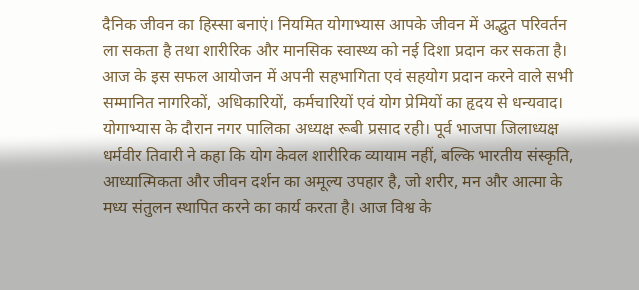दैनिक जीवन का हिस्सा बनाएं। नियमित योगाभ्यास आपके जीवन में अद्भुत परिवर्तन ला सकता है तथा शारीरिक और मानसिक स्वास्थ्य को नई दिशा प्रदान कर सकता है। आज के इस सफल आयोजन में अपनी सहभागिता एवं सहयोग प्रदान करने वाले सभी सम्मानित नागरिकों, अधिकारियों, कर्मचारियों एवं योग प्रेमियों का हृदय से धन्यवाद। योगाभ्यास के दौरान नगर पालिका अध्यक्ष रूबी प्रसाद रही। पूर्व भाजपा जिलाध्यक्ष धर्मवीर तिवारी ने कहा कि योग केवल शारीरिक व्यायाम नहीं, बल्कि भारतीय संस्कृति, आध्यात्मिकता और जीवन दर्शन का अमूल्य उपहार है, जो शरीर, मन और आत्मा के मध्य संतुलन स्थापित करने का कार्य करता है। आज विश्व के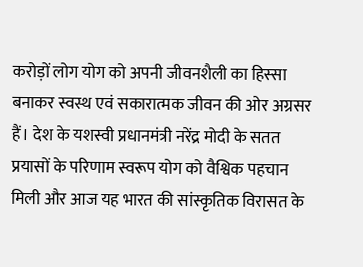करोड़ों लोग योग को अपनी जीवनशैली का हिस्सा बनाकर स्वस्थ एवं सकारात्मक जीवन की ओर अग्रसर हैं। देश के यशस्वी प्रधानमंत्री नरेंद्र मोदी के सतत प्रयासों के परिणाम स्वरूप योग को वैश्विक पहचान मिली और आज यह भारत की सांस्कृतिक विरासत के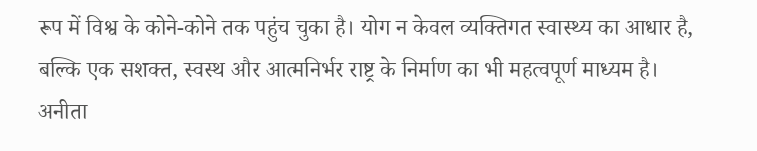रूप में विश्व के कोने-कोने तक पहुंच चुका है। योग न केवल व्यक्तिगत स्वास्थ्य का आधार है, बल्कि एक सशक्त, स्वस्थ और आत्मनिर्भर राष्ट्र के निर्माण का भी महत्वपूर्ण माध्यम है।
अनीता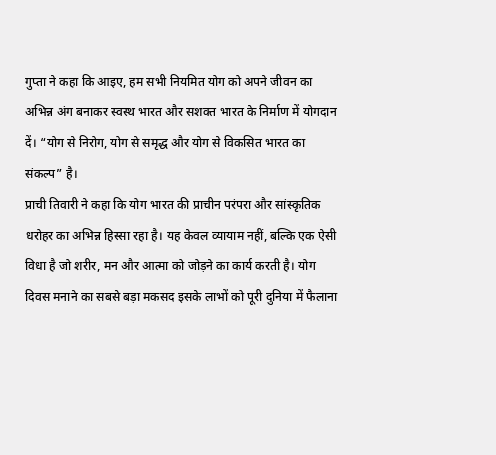गुप्ता ने कहा कि आइए, हम सभी नियमित योग को अपने जीवन का अभिन्न अंग बनाकर स्वस्थ भारत और सशक्त भारत के निर्माण में योगदान दें। “योग से निरोग, योग से समृद्ध और योग से विकसित भारत का संकल्प” है।
प्राची तिवारी ने कहा कि योग भारत की प्राचीन परंपरा और सांस्कृतिक धरोहर का अभिन्न हिस्सा रहा है। यह केवल व्यायाम नहीं, बल्कि एक ऐसी विधा है जो शरीर, मन और आत्मा को जोड़ने का कार्य करती है। योग दिवस मनाने का सबसे बड़ा मकसद इसके लाभों को पूरी दुनिया में फैलाना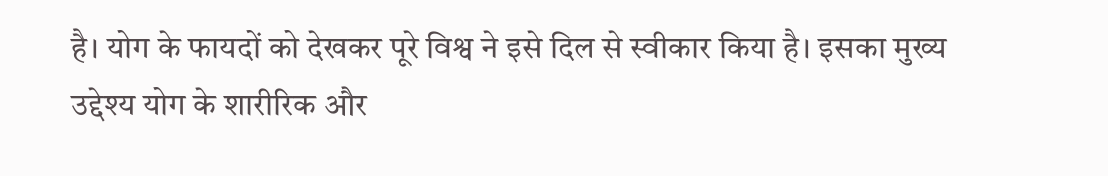है। योग के फायदों को देखकर पूरे विश्व ने इसे दिल से स्वीकार किया है। इसका मुख्य उद्देश्य योग के शारीरिक और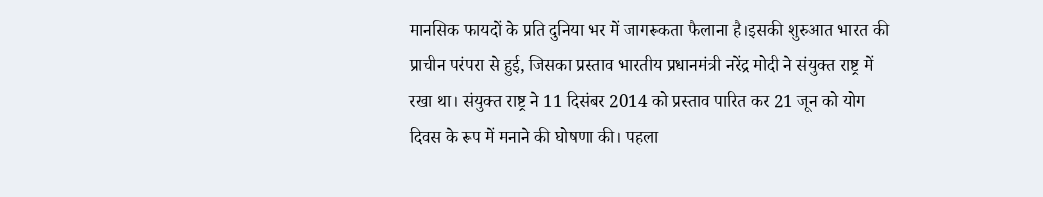मानसिक फायदों के प्रति दुनिया भर में जागरूकता फैलाना है।इसकी शुरुआत भारत की प्राचीन परंपरा से हुई, जिसका प्रस्ताव भारतीय प्रधानमंत्री नरेंद्र मोदी ने संयुक्त राष्ट्र में रखा था। संयुक्त राष्ट्र ने 11 दिसंबर 2014 को प्रस्ताव पारित कर 21 जून को योग दिवस के रूप में मनाने की घोषणा की। पहला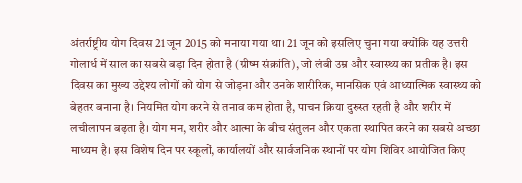अंतर्राष्ट्रीय योग दिवस 21 जून 2015 को मनाया गया था। 21 जून को इसलिए चुना गया क्योंकि यह उत्तरी गोलार्ध में साल का सबसे बड़ा दिन होता है (ग्रीष्म संक्रांति), जो लंबी उम्र और स्वास्थ्य का प्रतीक है। इस दिवस का मुख्य उद्देश्य लोगों को योग से जोड़ना और उनके शारीरिक, मानसिक एवं आध्यात्मिक स्वास्थ्य को बेहतर बनाना है। नियमित योग करने से तनाव कम होता है, पाचन क्रिया दुरुस्त रहती है और शरीर में लचीलापन बढ़ता है। योग मन, शरीर और आत्मा के बीच संतुलन और एकता स्थापित करने का सबसे अच्छा माध्यम है। इस विशेष दिन पर स्कूलों, कार्यालयों और सार्वजनिक स्थानों पर योग शिविर आयोजित किए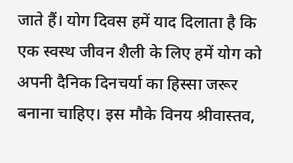जाते हैं। योग दिवस हमें याद दिलाता है कि एक स्वस्थ जीवन शैली के लिए हमें योग को अपनी दैनिक दिनचर्या का हिस्सा जरूर बनाना चाहिए। इस मौके विनय श्रीवास्तव,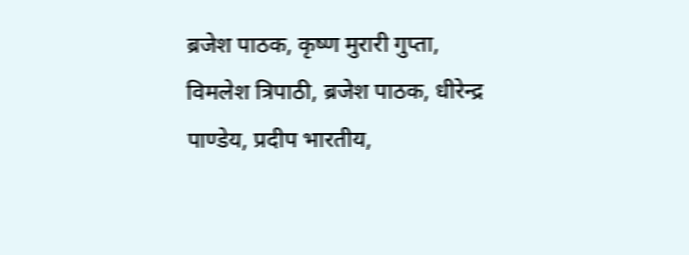ब्रजेश पाठक, कृष्ण मुरारी गुप्ता, विमलेश त्रिपाठी, ब्रजेश पाठक, धीरेन्द्र पाण्डेय, प्रदीप भारतीय,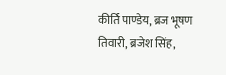कीर्ति पाण्डेय, ब्रज भूषण तिवारी, ब्रजेश सिंह,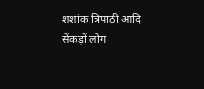शशांक त्रिपाठी आदि सेंकड़ों लोग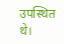उपस्थित थे।